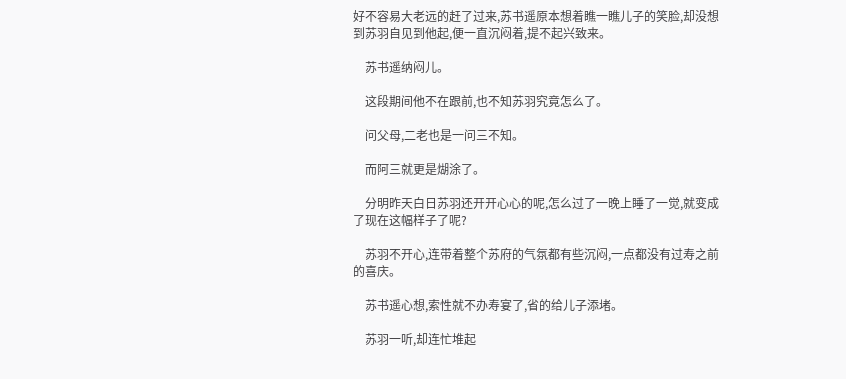好不容易大老远的赶了过来,苏书遥原本想着瞧一瞧儿子的笑脸,却没想到苏羽自见到他起,便一直沉闷着,提不起兴致来。

    苏书遥纳闷儿。

    这段期间他不在跟前,也不知苏羽究竟怎么了。

    问父母,二老也是一问三不知。

    而阿三就更是煳涂了。

    分明昨天白日苏羽还开开心心的呢,怎么过了一晚上睡了一觉,就变成了现在这幅样子了呢?

    苏羽不开心,连带着整个苏府的气氛都有些沉闷,一点都没有过寿之前的喜庆。

    苏书遥心想,索性就不办寿宴了,省的给儿子添堵。

    苏羽一听,却连忙堆起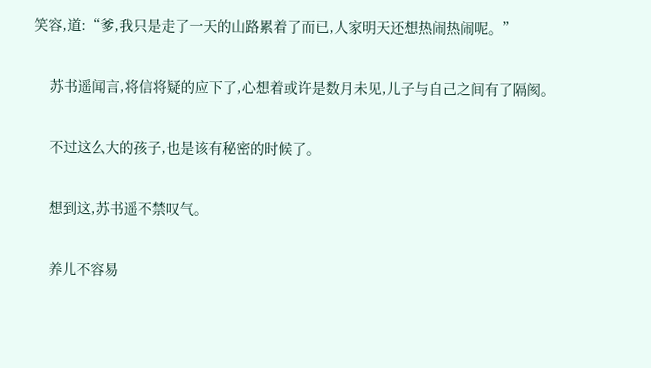笑容,道:“爹,我只是走了一天的山路累着了而已,人家明天还想热闹热闹呢。”

    苏书遥闻言,将信将疑的应下了,心想着或许是数月未见,儿子与自己之间有了隔阂。

    不过这么大的孩子,也是该有秘密的时候了。

    想到这,苏书遥不禁叹气。

    养儿不容易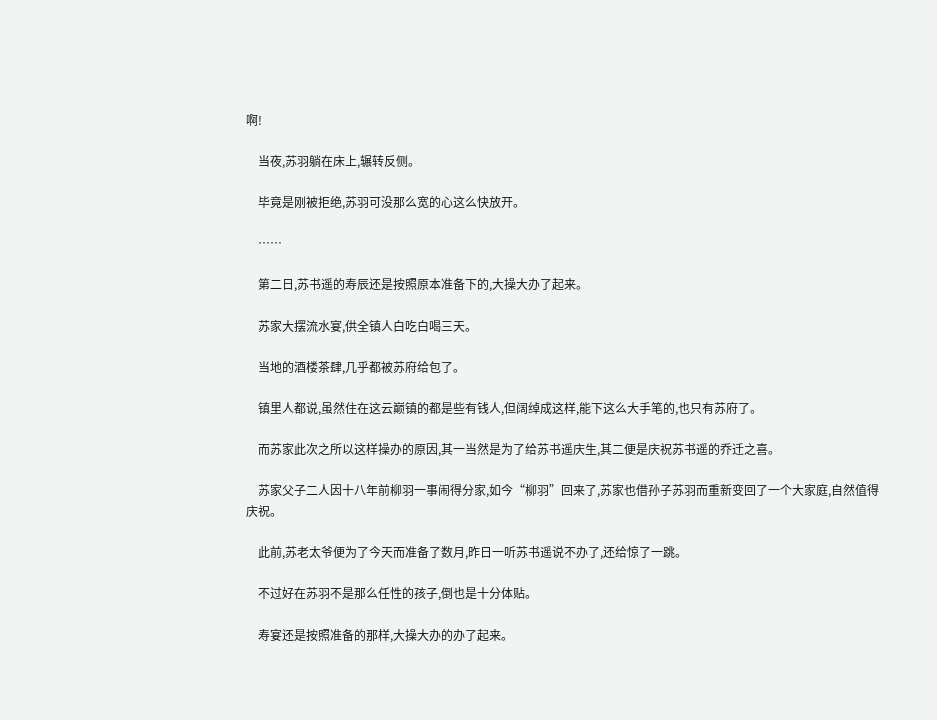啊!

    当夜,苏羽躺在床上,辗转反侧。

    毕竟是刚被拒绝,苏羽可没那么宽的心这么快放开。

    ……

    第二日,苏书遥的寿辰还是按照原本准备下的,大操大办了起来。

    苏家大摆流水宴,供全镇人白吃白喝三天。

    当地的酒楼茶肆,几乎都被苏府给包了。

    镇里人都说,虽然住在这云巅镇的都是些有钱人,但阔绰成这样,能下这么大手笔的,也只有苏府了。

    而苏家此次之所以这样操办的原因,其一当然是为了给苏书遥庆生,其二便是庆祝苏书遥的乔迁之喜。

    苏家父子二人因十八年前柳羽一事闹得分家,如今“柳羽”回来了,苏家也借孙子苏羽而重新变回了一个大家庭,自然值得庆祝。

    此前,苏老太爷便为了今天而准备了数月,昨日一听苏书遥说不办了,还给惊了一跳。

    不过好在苏羽不是那么任性的孩子,倒也是十分体贴。

    寿宴还是按照准备的那样,大操大办的办了起来。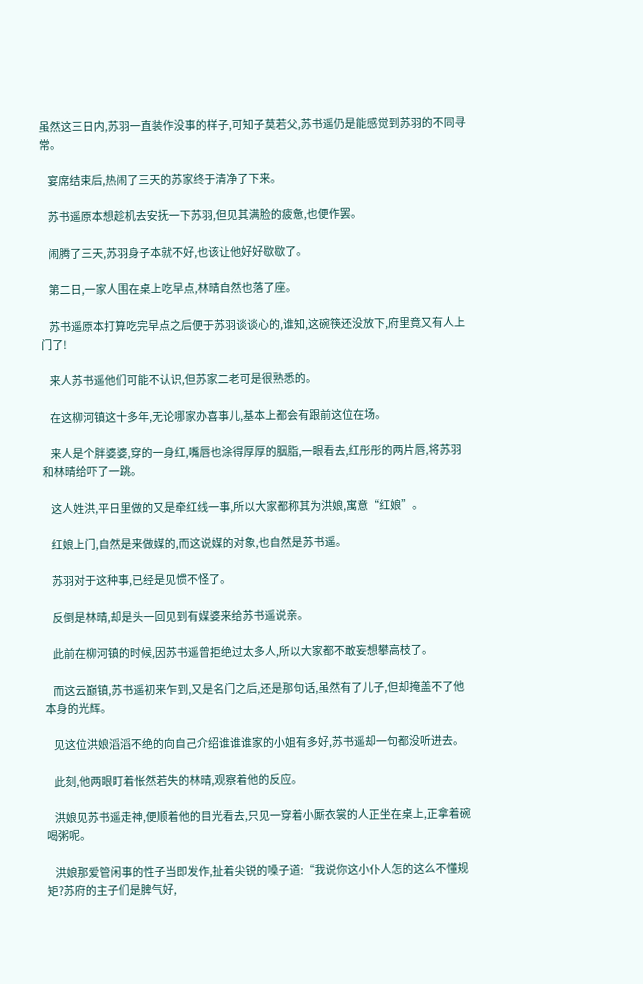虽然这三日内,苏羽一直装作没事的样子,可知子莫若父,苏书遥仍是能感觉到苏羽的不同寻常。

    宴席结束后,热闹了三天的苏家终于清净了下来。

    苏书遥原本想趁机去安抚一下苏羽,但见其满脸的疲惫,也便作罢。

    闹腾了三天,苏羽身子本就不好,也该让他好好歇歇了。

    第二日,一家人围在桌上吃早点,林晴自然也落了座。

    苏书遥原本打算吃完早点之后便于苏羽谈谈心的,谁知,这碗筷还没放下,府里竟又有人上门了!

    来人苏书遥他们可能不认识,但苏家二老可是很熟悉的。

    在这柳河镇这十多年,无论哪家办喜事儿,基本上都会有跟前这位在场。

    来人是个胖婆婆,穿的一身红,嘴唇也涂得厚厚的胭脂,一眼看去,红彤彤的两片唇,将苏羽和林晴给吓了一跳。

    这人姓洪,平日里做的又是牵红线一事,所以大家都称其为洪娘,寓意“红娘”。

    红娘上门,自然是来做媒的,而这说媒的对象,也自然是苏书遥。

    苏羽对于这种事,已经是见惯不怪了。

    反倒是林晴,却是头一回见到有媒婆来给苏书遥说亲。

    此前在柳河镇的时候,因苏书遥曾拒绝过太多人,所以大家都不敢妄想攀高枝了。

    而这云巅镇,苏书遥初来乍到,又是名门之后,还是那句话,虽然有了儿子,但却掩盖不了他本身的光辉。

    见这位洪娘滔滔不绝的向自己介绍谁谁谁家的小姐有多好,苏书遥却一句都没听进去。

    此刻,他两眼盯着怅然若失的林晴,观察着他的反应。

    洪娘见苏书遥走神,便顺着他的目光看去,只见一穿着小厮衣裳的人正坐在桌上,正拿着碗喝粥呢。

    洪娘那爱管闲事的性子当即发作,扯着尖锐的嗓子道:“我说你这小仆人怎的这么不懂规矩?苏府的主子们是脾气好,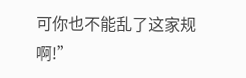可你也不能乱了这家规啊!”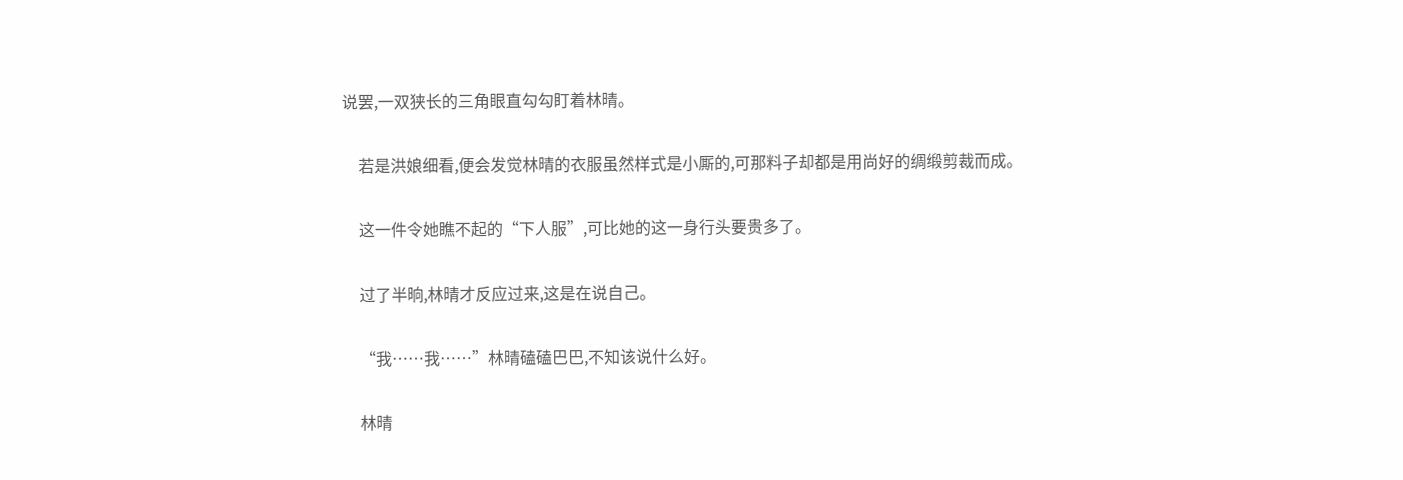说罢,一双狭长的三角眼直勾勾盯着林晴。

    若是洪娘细看,便会发觉林晴的衣服虽然样式是小厮的,可那料子却都是用尚好的绸缎剪裁而成。

    这一件令她瞧不起的“下人服”,可比她的这一身行头要贵多了。

    过了半晌,林晴才反应过来,这是在说自己。

    “我……我……”林晴磕磕巴巴,不知该说什么好。

    林晴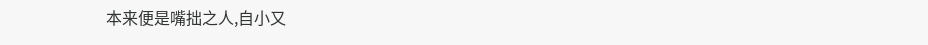本来便是嘴拙之人,自小又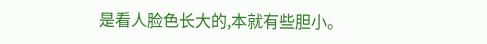是看人脸色长大的,本就有些胆小。